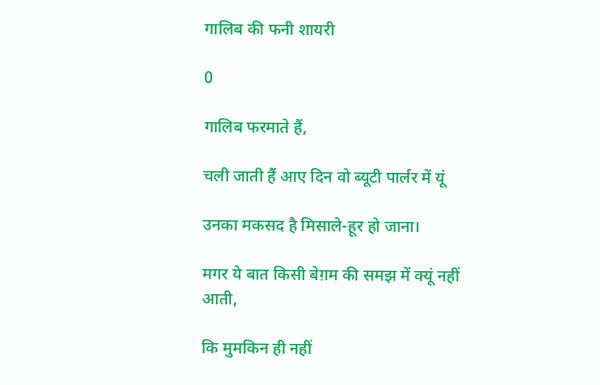गालिब की फनी शायरी

0

गालिब फरमाते हैं,

चली जाती हैं आए दिन वो ब्यूटी पार्लर में यूं

उनका मकसद है मिसाले-हूर हो जाना।

मगर ये बात किसी बेग़म की समझ में क्यूं नहीं आती,

कि मुमकिन ही नहीं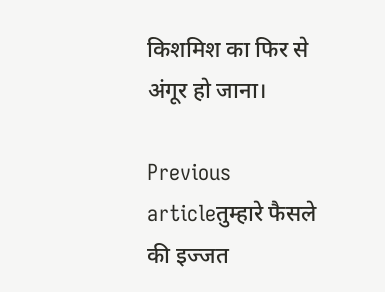किशमिश का फिर से अंगूर हो जाना।

Previous articleतुम्हारे फैसले की इज्जत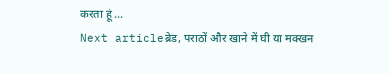करता हूं …
Next articleब्रेड, पराठों और खाने में घी या मक्खन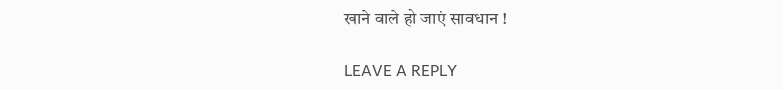खाने वाले हो जाएं सावधान !

LEAVE A REPLY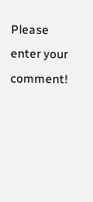Please enter your comment!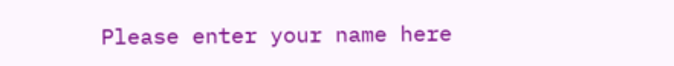Please enter your name here